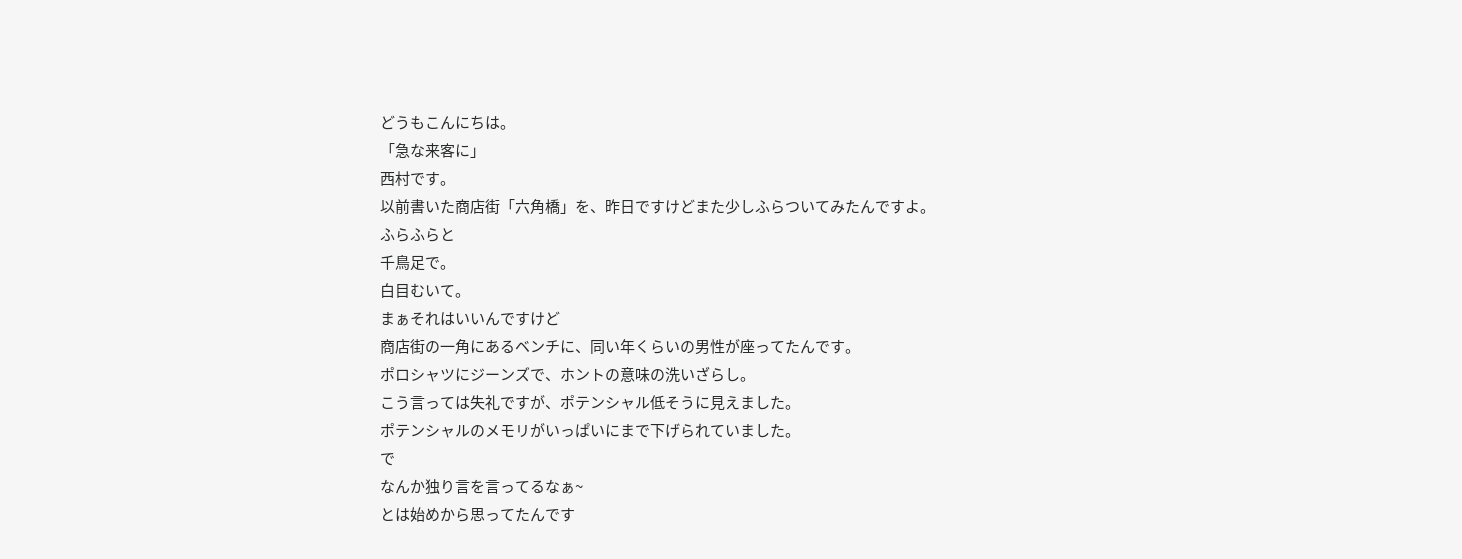どうもこんにちは。
「急な来客に」
西村です。
以前書いた商店街「六角橋」を、昨日ですけどまた少しふらついてみたんですよ。
ふらふらと
千鳥足で。
白目むいて。
まぁそれはいいんですけど
商店街の一角にあるベンチに、同い年くらいの男性が座ってたんです。
ポロシャツにジーンズで、ホントの意味の洗いざらし。
こう言っては失礼ですが、ポテンシャル低そうに見えました。
ポテンシャルのメモリがいっぱいにまで下げられていました。
で
なんか独り言を言ってるなぁ~
とは始めから思ってたんです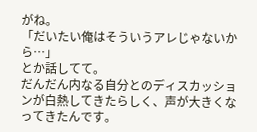がね。
「だいたい俺はそういうアレじゃないから…」
とか話してて。
だんだん内なる自分とのディスカッションが白熱してきたらしく、声が大きくなってきたんです。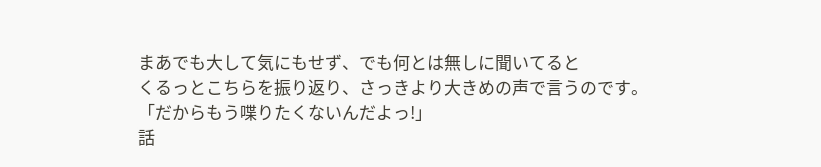まあでも大して気にもせず、でも何とは無しに聞いてると
くるっとこちらを振り返り、さっきより大きめの声で言うのです。
「だからもう喋りたくないんだよっ!」
話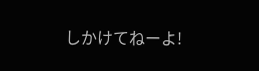しかけてねーよ!